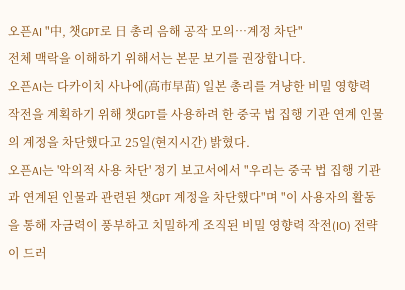오픈AI "中, 챗GPT로 日 총리 음해 공작 모의…계정 차단"
전체 맥락을 이해하기 위해서는 본문 보기를 권장합니다.
오픈AI는 다카이치 사나에(高市早苗) 일본 총리를 겨냥한 비밀 영향력 작전을 계획하기 위해 챗GPT를 사용하려 한 중국 법 집행 기관 연계 인물의 계정을 차단했다고 25일(현지시간) 밝혔다.
오픈AI는 '악의적 사용 차단' 정기 보고서에서 "우리는 중국 법 집행 기관과 연계된 인물과 관련된 챗GPT 계정을 차단했다"며 "이 사용자의 활동을 통해 자금력이 풍부하고 치밀하게 조직된 비밀 영향력 작전(IO) 전략이 드러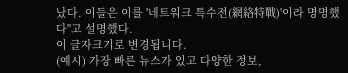났다. 이들은 이를 '네트워크 특수전(網絡特戰)'이라 명명했다"고 설명했다.
이 글자크기로 변경됩니다.
(예시) 가장 빠른 뉴스가 있고 다양한 정보,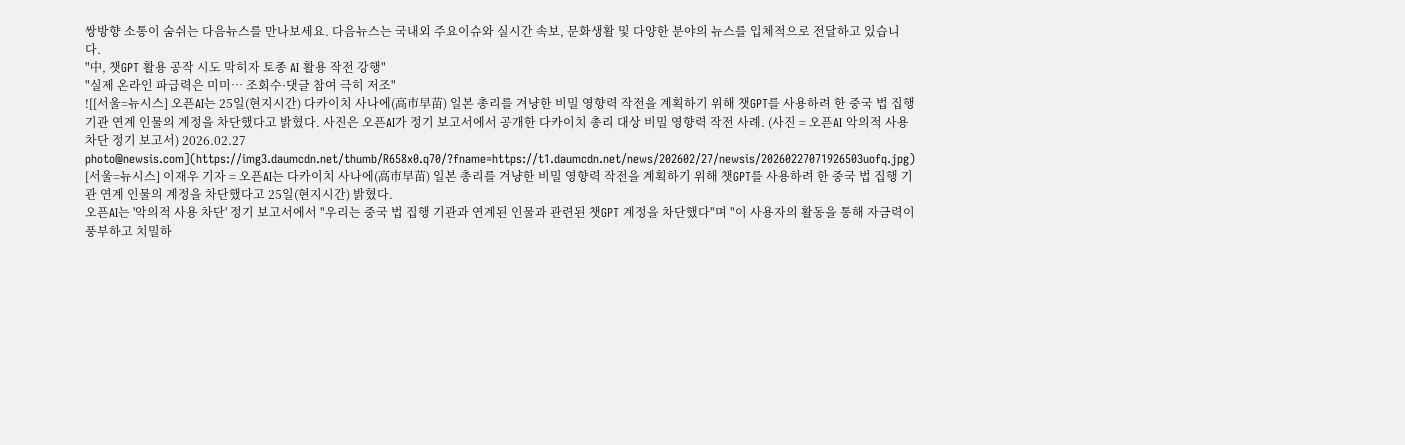쌍방향 소통이 숨쉬는 다음뉴스를 만나보세요. 다음뉴스는 국내외 주요이슈와 실시간 속보, 문화생활 및 다양한 분야의 뉴스를 입체적으로 전달하고 있습니다.
"中, 챗GPT 활용 공작 시도 막히자 토종 AI 활용 작전 강행"
"실제 온라인 파급력은 미미… 조회수·댓글 참여 극히 저조"
![[서울=뉴시스] 오픈AI는 25일(현지시간) 다카이치 사나에(高市早苗) 일본 총리를 겨냥한 비밀 영향력 작전을 계획하기 위해 챗GPT를 사용하려 한 중국 법 집행 기관 연계 인물의 계정을 차단했다고 밝혔다. 사진은 오픈AI가 정기 보고서에서 공개한 다카이치 총리 대상 비밀 영향력 작전 사례. (사진 = 오픈AI 악의적 사용 차단 정기 보고서) 2026.02.27 photo@newsis.com](https://img3.daumcdn.net/thumb/R658x0.q70/?fname=https://t1.daumcdn.net/news/202602/27/newsis/20260227071926503uofq.jpg)
[서울=뉴시스] 이재우 기자 = 오픈AI는 다카이치 사나에(高市早苗) 일본 총리를 겨냥한 비밀 영향력 작전을 계획하기 위해 챗GPT를 사용하려 한 중국 법 집행 기관 연계 인물의 계정을 차단했다고 25일(현지시간) 밝혔다.
오픈AI는 '악의적 사용 차단' 정기 보고서에서 "우리는 중국 법 집행 기관과 연계된 인물과 관련된 챗GPT 계정을 차단했다"며 "이 사용자의 활동을 통해 자금력이 풍부하고 치밀하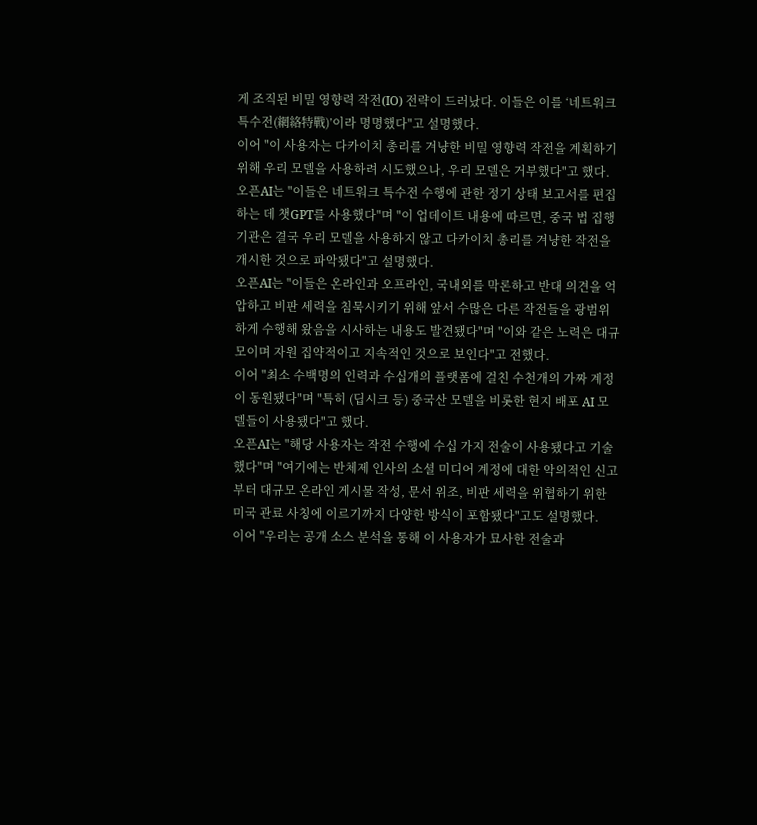게 조직된 비밀 영향력 작전(IO) 전략이 드러났다. 이들은 이를 ‘네트워크 특수전(網絡特戰)’이라 명명했다"고 설명했다.
이어 "이 사용자는 다카이치 총리를 겨냥한 비밀 영향력 작전을 계획하기 위해 우리 모델을 사용하려 시도했으나, 우리 모델은 거부했다"고 했다.
오픈AI는 "이들은 네트워크 특수전 수행에 관한 정기 상태 보고서를 편집하는 데 챗GPT를 사용했다"며 "이 업데이트 내용에 따르면, 중국 법 집행 기관은 결국 우리 모델을 사용하지 않고 다카이치 총리를 겨냥한 작전을 개시한 것으로 파악됐다"고 설명했다.
오픈AI는 "이들은 온라인과 오프라인, 국내외를 막론하고 반대 의견을 억압하고 비판 세력을 침묵시키기 위해 앞서 수많은 다른 작전들을 광범위하게 수행해 왔음을 시사하는 내용도 발견됐다"며 "이와 같은 노력은 대규모이며 자원 집약적이고 지속적인 것으로 보인다"고 전했다.
이어 "최소 수백명의 인력과 수십개의 플랫폼에 걸친 수천개의 가짜 계정이 동원됐다"며 "특히 (딥시크 등) 중국산 모델을 비롯한 현지 배포 AI 모델들이 사용됐다"고 했다.
오픈AI는 "해당 사용자는 작전 수행에 수십 가지 전술이 사용됐다고 기술했다"며 "여기에는 반체제 인사의 소셜 미디어 계정에 대한 악의적인 신고부터 대규모 온라인 게시물 작성, 문서 위조, 비판 세력을 위협하기 위한 미국 관료 사칭에 이르기까지 다양한 방식이 포함됐다"고도 설명했다.
이어 "우리는 공개 소스 분석을 통해 이 사용자가 묘사한 전술과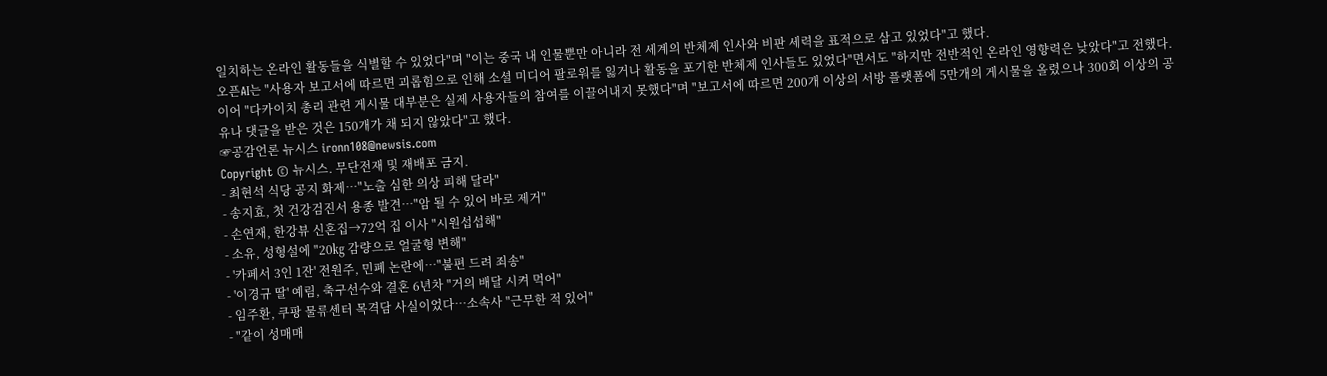일치하는 온라인 활동들을 식별할 수 있었다"며 "이는 중국 내 인물뿐만 아니라 전 세계의 반체제 인사와 비판 세력을 표적으로 삼고 있었다"고 했다.
오픈AI는 "사용자 보고서에 따르면 괴롭힘으로 인해 소셜 미디어 팔로워를 잃거나 활동을 포기한 반체제 인사들도 있었다"면서도 "하지만 전반적인 온라인 영향력은 낮았다"고 전했다.
이어 "다카이치 총리 관련 게시물 대부분은 실제 사용자들의 참여를 이끌어내지 못했다"며 "보고서에 따르면 200개 이상의 서방 플랫폼에 5만개의 게시물을 올렸으나 300회 이상의 공유나 댓글을 받은 것은 150개가 채 되지 않았다"고 했다.
☞공감언론 뉴시스 ironn108@newsis.com
Copyright © 뉴시스. 무단전재 및 재배포 금지.
- 최현석 식당 공지 화제…"노출 심한 의상 피해 달라"
- 송지효, 첫 건강검진서 용종 발견…"암 될 수 있어 바로 제거"
- 손연재, 한강뷰 신혼집→72억 집 이사 "시원섭섭해"
- 소유, 성형설에 "20㎏ 감량으로 얼굴형 변해"
- '카페서 3인 1잔' 전원주, 민폐 논란에…"불편 드려 죄송"
- '이경규 딸' 예림, 축구선수와 결혼 6년차 "거의 배달 시켜 먹어"
- 임주환, 쿠팡 물류센터 목격담 사실이었다…소속사 "근무한 적 있어"
- "같이 성매매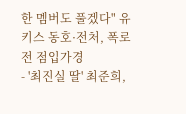한 멤버도 풀겠다" 유키스 동호·전처, 폭로전 점입가경
- '최진실 딸' 최준희,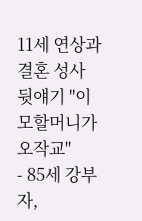11세 연상과 결혼 성사 뒷얘기 "이모할머니가 오작교"
- 85세 강부자,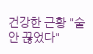건강한 근황 "술 안 끊었다"